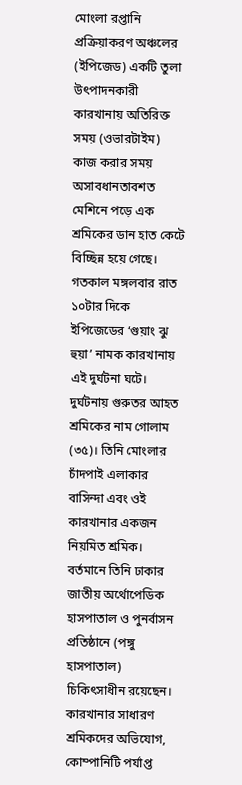মোংলা রপ্তানি প্রক্রিয়াকরণ অঞ্চলের (ইপিজেড) একটি তুলা উৎপাদনকারী কারখানায় অতিরিক্ত সময় (ওভারটাইম) কাজ করার সময় অসাবধানতাবশত মেশিনে পড়ে এক শ্রমিকের ডান হাত কেটে বিচ্ছিন্ন হয়ে গেছে।
গতকাল মঙ্গলবার রাত ১০টার দিকে ইপিজেডের ‘গুয়াং ঝু হুয়া’ নামক কারখানায় এই দুর্ঘটনা ঘটে।
দুর্ঘটনায় গুরুতর আহত শ্রমিকের নাম গোলাম (৩৫)। তিনি মোংলার চাঁদপাই এলাকার বাসিন্দা এবং ওই কারখানার একজন নিয়মিত শ্রমিক। বর্তমানে তিনি ঢাকার জাতীয় অর্থোপেডিক হাসপাতাল ও পুনর্বাসন প্রতিষ্ঠানে (পঙ্গু হাসপাতাল) চিকিৎসাধীন রয়েছেন।
কারখানার সাধারণ শ্রমিকদের অভিযোগ, কোম্পানিটি পর্যাপ্ত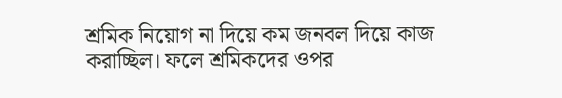শ্রমিক নিয়োগ না দিয়ে কম জনবল দিয়ে কাজ করাচ্ছিল। ফলে শ্রমিকদের ওপর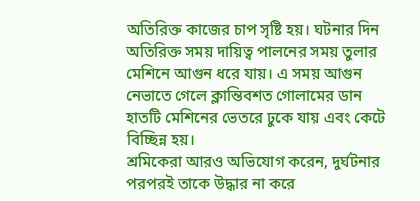অতিরিক্ত কাজের চাপ সৃষ্টি হয়। ঘটনার দিন অতিরিক্ত সময় দায়িত্ব পালনের সময় তুলার মেশিনে আগুন ধরে যায়। এ সময় আগুন নেভাতে গেলে ক্লান্তিবশত গোলামের ডান হাতটি মেশিনের ভেতরে ঢুকে যায় এবং কেটে বিচ্ছিন্ন হয়।
শ্রমিকেরা আরও অভিযোগ করেন, দুর্ঘটনার পরপরই তাকে উদ্ধার না করে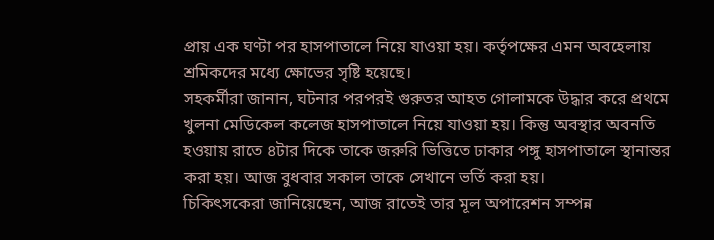প্রায় এক ঘণ্টা পর হাসপাতালে নিয়ে যাওয়া হয়। কর্তৃপক্ষের এমন অবহেলায় শ্রমিকদের মধ্যে ক্ষোভের সৃষ্টি হয়েছে।
সহকর্মীরা জানান, ঘটনার পরপরই গুরুতর আহত গোলামকে উদ্ধার করে প্রথমে খুলনা মেডিকেল কলেজ হাসপাতালে নিয়ে যাওয়া হয়। কিন্তু অবস্থার অবনতি হওয়ায় রাতে ৪টার দিকে তাকে জরুরি ভিত্তিতে ঢাকার পঙ্গু হাসপাতালে স্থানান্তর করা হয়। আজ বুধবার সকাল তাকে সেখানে ভর্তি করা হয়।
চিকিৎসকেরা জানিয়েছেন, আজ রাতেই তার মূল অপারেশন সম্পন্ন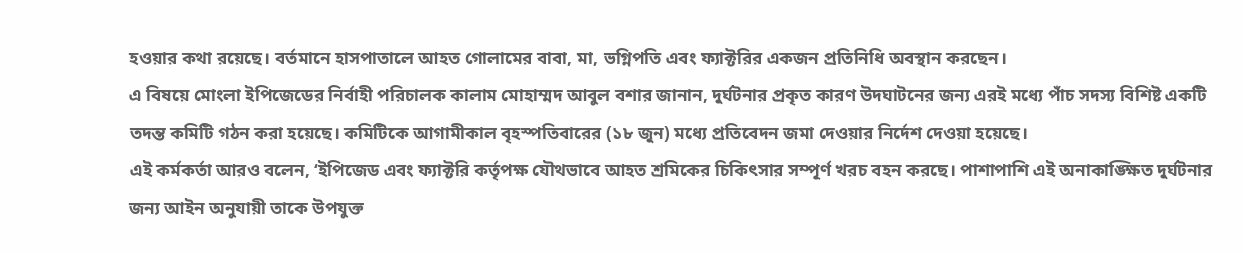হওয়ার কথা রয়েছে। বর্তমানে হাসপাতালে আহত গোলামের বাবা, মা, ভগ্নিপতি এবং ফ্যাক্টরির একজন প্রতিনিধি অবস্থান করছেন।
এ বিষয়ে মোংলা ইপিজেডের নির্বাহী পরিচালক কালাম মোহাম্মদ আবুল বশার জানান, দুর্ঘটনার প্রকৃত কারণ উদঘাটনের জন্য এরই মধ্যে পাঁচ সদস্য বিশিষ্ট একটি তদন্ত কমিটি গঠন করা হয়েছে। কমিটিকে আগামীকাল বৃহস্পতিবারের (১৮ জুন) মধ্যে প্রতিবেদন জমা দেওয়ার নির্দেশ দেওয়া হয়েছে।
এই কর্মকর্তা আরও বলেন, ‘ইপিজেড এবং ফ্যাক্টরি কর্তৃপক্ষ যৌথভাবে আহত শ্রমিকের চিকিৎসার সম্পূর্ণ খরচ বহন করছে। পাশাপাশি এই অনাকাঙ্ক্ষিত দুর্ঘটনার জন্য আইন অনুযায়ী তাকে উপযুক্ত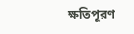ক্ষতিপূরণ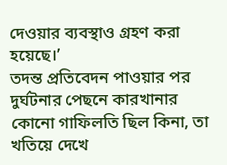দেওয়ার ব্যবস্থাও গ্রহণ করা হয়েছে।’
তদন্ত প্রতিবেদন পাওয়ার পর দুর্ঘটনার পেছনে কারখানার কোনো গাফিলতি ছিল কিনা, তা খতিয়ে দেখে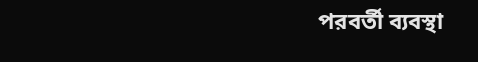পরবর্তী ব্যবস্থা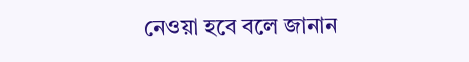নেওয়া হবে বলে জানান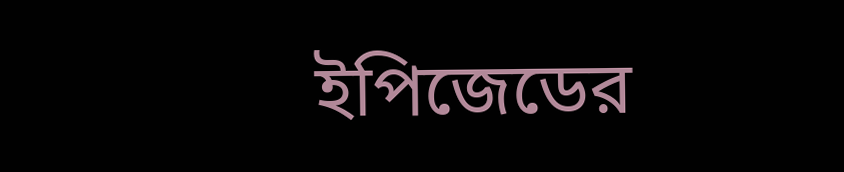ইপিজেডের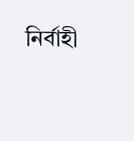নির্বাহী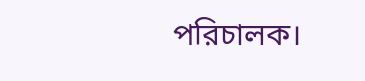পরিচালক।